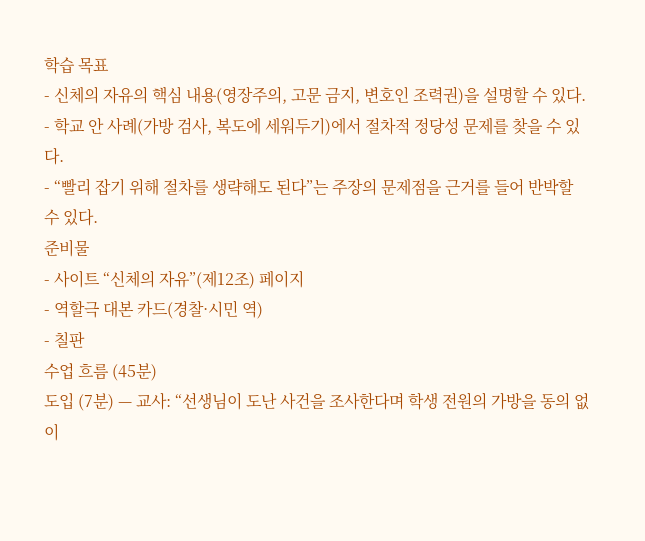학습 목표
- 신체의 자유의 핵심 내용(영장주의, 고문 금지, 변호인 조력권)을 설명할 수 있다.
- 학교 안 사례(가방 검사, 복도에 세워두기)에서 절차적 정당성 문제를 찾을 수 있다.
- “빨리 잡기 위해 절차를 생략해도 된다”는 주장의 문제점을 근거를 들어 반박할 수 있다.
준비물
- 사이트 “신체의 자유”(제12조) 페이지
- 역할극 대본 카드(경찰·시민 역)
- 칠판
수업 흐름 (45분)
도입 (7분) — 교사: “선생님이 도난 사건을 조사한다며 학생 전원의 가방을 동의 없이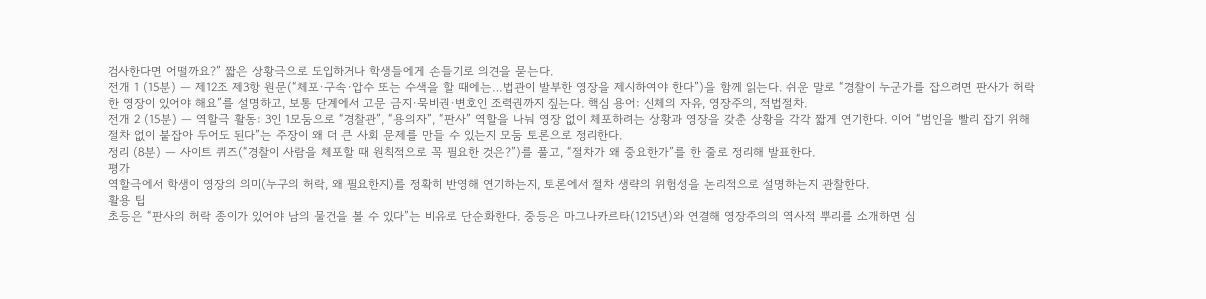검사한다면 어떨까요?” 짧은 상황극으로 도입하거나 학생들에게 손들기로 의견을 묻는다.
전개 1 (15분) — 제12조 제3항 원문(“체포·구속·압수 또는 수색을 할 때에는…법관이 발부한 영장을 제시하여야 한다”)을 함께 읽는다. 쉬운 말로 “경찰이 누군가를 잡으려면 판사가 허락한 영장이 있어야 해요”를 설명하고, 보통 단계에서 고문 금지·묵비권·변호인 조력권까지 짚는다. 핵심 용어: 신체의 자유, 영장주의, 적법절차.
전개 2 (15분) — 역할극 활동: 3인 1모둠으로 “경찰관”, “용의자”, “판사” 역할을 나눠 영장 없이 체포하려는 상황과 영장을 갖춘 상황을 각각 짧게 연기한다. 이어 “범인을 빨리 잡기 위해 절차 없이 붙잡아 두어도 된다”는 주장이 왜 더 큰 사회 문제를 만들 수 있는지 모둠 토론으로 정리한다.
정리 (8분) — 사이트 퀴즈(“경찰이 사람을 체포할 때 원칙적으로 꼭 필요한 것은?”)를 풀고, “절차가 왜 중요한가”를 한 줄로 정리해 발표한다.
평가
역할극에서 학생이 영장의 의미(누구의 허락, 왜 필요한지)를 정확히 반영해 연기하는지, 토론에서 절차 생략의 위험성을 논리적으로 설명하는지 관찰한다.
활용 팁
초등은 “판사의 허락 종이가 있어야 남의 물건을 볼 수 있다”는 비유로 단순화한다. 중등은 마그나카르타(1215년)와 연결해 영장주의의 역사적 뿌리를 소개하면 심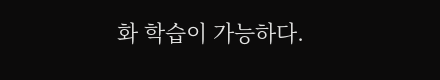화 학습이 가능하다.